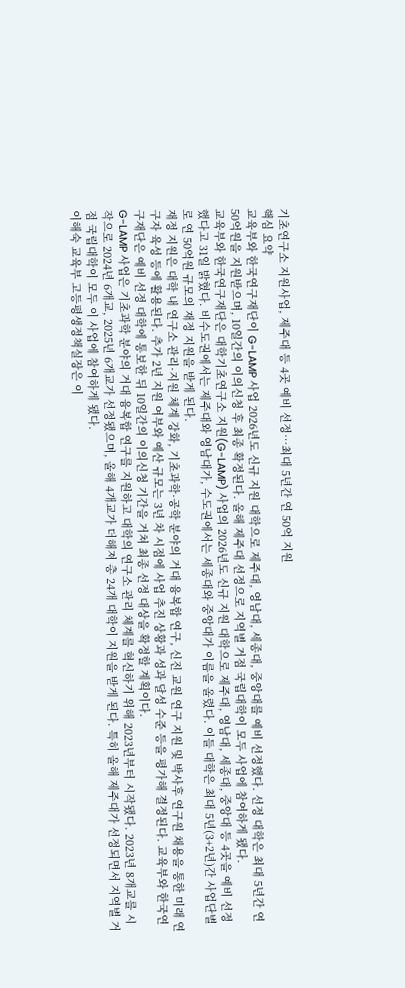기초연구소 지원사업, 제주대 등 4곳 예비 선정…최대 5년간 연 50억 지원
핵심 요약
교육부와 한국연구재단이 G-LAMP 사업 2026년도 신규 지원 대학으로 제주대, 영남대, 세종대, 중앙대를 예비 선정했다. 선정 대학은 최대 5년간 연 50억원을 지원받으며, 10일간의 이의신청 후 최종 확정된다. 올해 제주대 선정으로 지역별 거점 국립대학이 모두 사업에 참여하게 됐다.
교육부와 한국연구재단은 대학기초연구소 지원(G-LAMP) 사업의 2026년도 신규 지원 대학으로 제주대, 영남대, 세종대, 중앙대 등 4곳을 예비 선정했다고 31일 밝혔다. 비수도권에서는 제주대와 영남대가, 수도권에서는 세종대와 중앙대가 이름을 올렸다. 이들 대학은 최대 5년(3+2년)간 사업단별로 연 50억원 규모의 재정 지원을 받게 된다.
재정 지원은 대학 내 연구소 관리·지원 체계 강화, 기초과학·공학 분야의 거대 융복합 연구, 신진 교원 연구 지원 및 박사후 연구원 채용을 통한 미래 연구자 육성 등에 활용된다. 추가 2년 지원 여부와 예산 규모는 3년 차 시점에 사업 추진 상황과 성과 달성 수준 등을 평가해 결정된다. 교육부와 한국연구재단은 예비 선정 대학에 통보한 뒤 10일간의 이의신청 기간을 거쳐 최종 선정 대상을 확정할 계획이다.
G-LAMP 사업은 기초과학 분야의 거대 융복합 연구를 지원하고 대학의 연구소 관리 체계를 혁신하기 위해 2023년부터 시작됐다. 2023년 8개교를 시작으로 2024년 6개교, 2025년 6개교가 선정됐으며, 올해 4개교가 더해져 총 24개 대학이 지원을 받게 된다. 특히 올해 제주대가 선정되면서 지역별 거점 국립대학이 모두 이 사업에 참여하게 됐다.
이해숙 교육부 고등평생정책실장은 이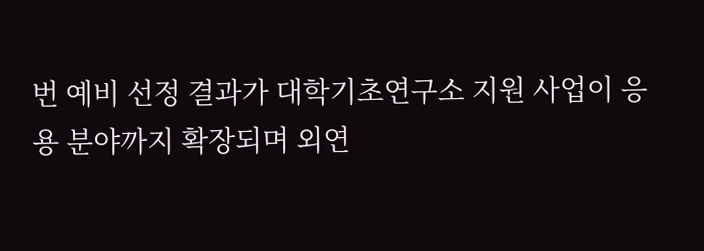번 예비 선정 결과가 대학기초연구소 지원 사업이 응용 분야까지 확장되며 외연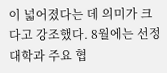이 넓어졌다는 데 의미가 크다고 강조했다. 8월에는 선정 대학과 주요 협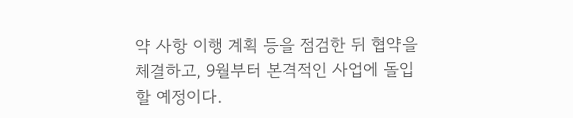약 사항 이행 계획 등을 점검한 뒤 협약을 체결하고, 9월부터 본격적인 사업에 돌입할 예정이다.